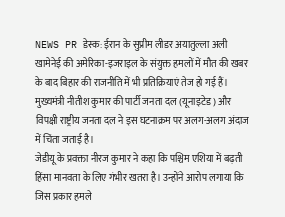NEWS PR डेस्क: ईरान के सुप्रीम लीडर अयातुल्ला अली खामेनेई की अमेरिका-इजराइल के संयुक्त हमलों में मौत की खबर के बाद बिहार की राजनीति में भी प्रतिक्रियाएं तेज हो गई हैं। मुख्यमंत्री नीतीश कुमार की पार्टी जनता दल (यूनाइटेड) और विपक्षी राष्ट्रीय जनता दल ने इस घटनाक्रम पर अलग-अलग अंदाज में चिंता जताई है।
जेडीयू के प्रवक्ता नीरज कुमार ने कहा कि पश्चिम एशिया में बढ़ती हिंसा मानवता के लिए गंभीर खतरा है। उन्होंने आरोप लगाया कि जिस प्रकार हमले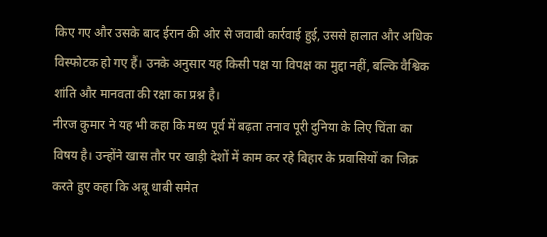किए गए और उसके बाद ईरान की ओर से जवाबी कार्रवाई हुई, उससे हालात और अधिक विस्फोटक हो गए हैं। उनके अनुसार यह किसी पक्ष या विपक्ष का मुद्दा नहीं, बल्कि वैश्विक शांति और मानवता की रक्षा का प्रश्न है।
नीरज कुमार ने यह भी कहा कि मध्य पूर्व में बढ़ता तनाव पूरी दुनिया के लिए चिंता का विषय है। उन्होंने खास तौर पर खाड़ी देशों में काम कर रहे बिहार के प्रवासियों का जिक्र करते हुए कहा कि अबू धाबी समेत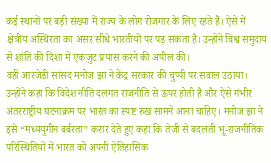कई स्थानों पर बड़ी संख्या में राज्य के लोग रोजगार के लिए रहते हैं। ऐसे में क्षेत्रीय अस्थिरता का असर सीधे भारतीयों पर पड़ सकता है। उन्होंने विश्व समुदाय से शांति की दिशा में एकजुट प्रयास करने की अपील की।
वहीं आरजेडी सांसद मनोज झा ने केंद्र सरकार की चुप्पी पर सवाल उठाया। उन्होंने कहा कि विदेश नीति दलगत राजनीति से ऊपर होती है और ऐसे गंभीर अंतरराष्ट्रीय घटनाक्रम पर भारत का स्पष्ट रुख सामने आना चाहिए। मनोज झा ने इसे “मध्ययुगीन बर्बरता” करार देते हुए कहा कि तेजी से बदलती भू-राजनीतिक परिस्थितियों में भारत को अपनी ऐतिहासिक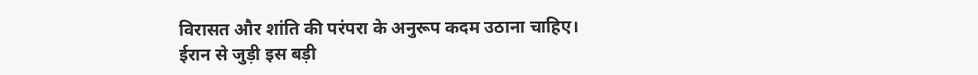विरासत और शांति की परंपरा के अनुरूप कदम उठाना चाहिए।
ईरान से जुड़ी इस बड़ी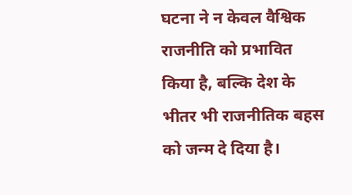घटना ने न केवल वैश्विक राजनीति को प्रभावित किया है, बल्कि देश के भीतर भी राजनीतिक बहस को जन्म दे दिया है।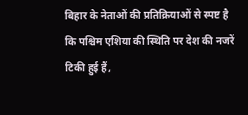बिहार के नेताओं की प्रतिक्रियाओं से स्पष्ट है कि पश्चिम एशिया की स्थिति पर देश की नजरें टिकी हुई हैं,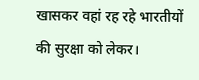खासकर वहां रह रहे भारतीयों की सुरक्षा को लेकर।